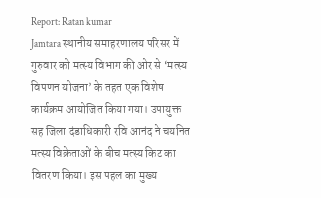Report: Ratan kumar
Jamtara स्थानीय समाहरणालय परिसर में गुरुवार को मत्स्य विभाग की ओर से ‘मत्स्य विपणन योजना’ के तहत एक विशेष कार्यक्रम आयोजित किया गया। उपायुक्त सह जिला दंडाधिकारी रवि आनंद ने चयनित मत्स्य विक्रेताओं के बीच मत्स्य किट का वितरण किया। इस पहल का मुख्य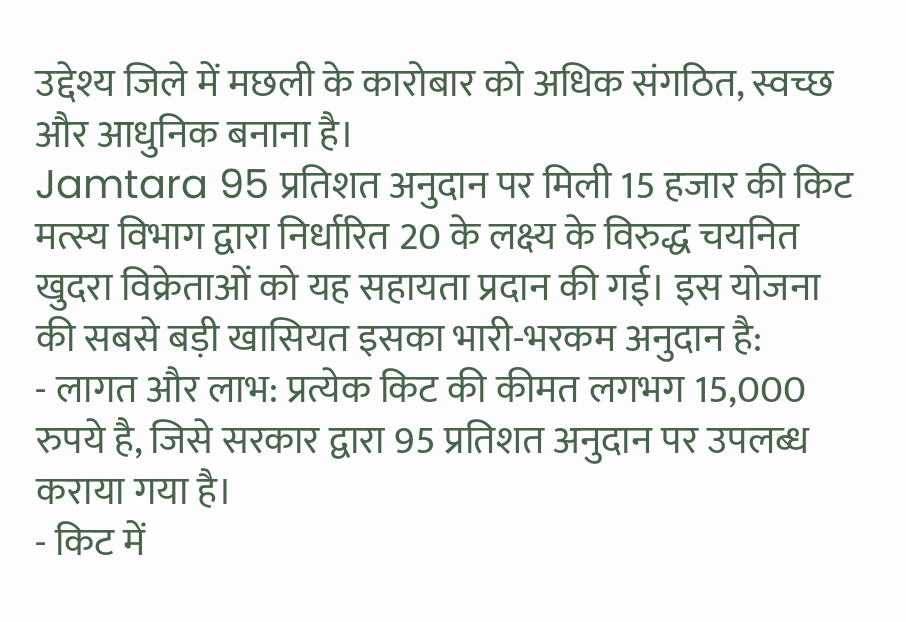उद्देश्य जिले में मछली के कारोबार को अधिक संगठित, स्वच्छ और आधुनिक बनाना है।
Jamtara 95 प्रतिशत अनुदान पर मिली 15 हजार की किट
मत्स्य विभाग द्वारा निर्धारित 20 के लक्ष्य के विरुद्ध चयनित खुदरा विक्रेताओं को यह सहायता प्रदान की गई। इस योजना की सबसे बड़ी खासियत इसका भारी-भरकम अनुदान है:
- लागत और लाभ: प्रत्येक किट की कीमत लगभग 15,000 रुपये है, जिसे सरकार द्वारा 95 प्रतिशत अनुदान पर उपलब्ध कराया गया है।
- किट में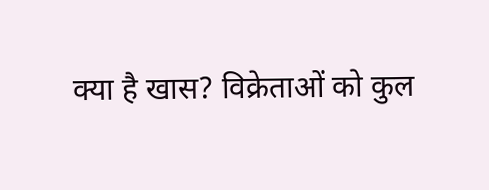क्या है खास? विक्रेताओं को कुल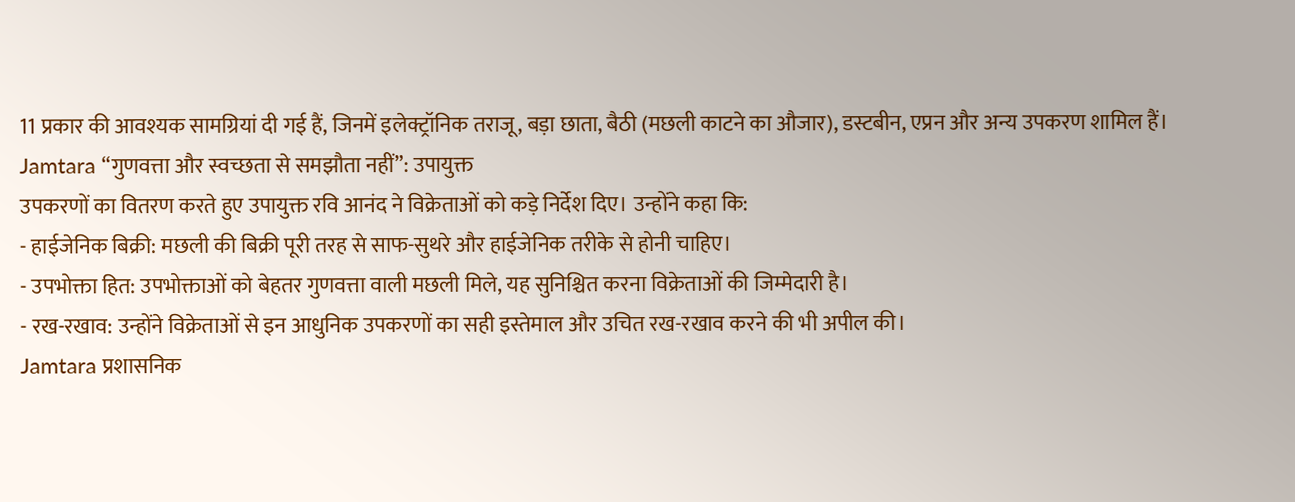11 प्रकार की आवश्यक सामग्रियां दी गई हैं, जिनमें इलेक्ट्रॉनिक तराजू, बड़ा छाता, बैठी (मछली काटने का औजार), डस्टबीन, एप्रन और अन्य उपकरण शामिल हैं।
Jamtara “गुणवत्ता और स्वच्छता से समझौता नहीं”: उपायुक्त
उपकरणों का वितरण करते हुए उपायुक्त रवि आनंद ने विक्रेताओं को कड़े निर्देश दिए। उन्होंने कहा कि:
- हाईजेनिक बिक्री: मछली की बिक्री पूरी तरह से साफ-सुथरे और हाईजेनिक तरीके से होनी चाहिए।
- उपभोक्ता हित: उपभोक्ताओं को बेहतर गुणवत्ता वाली मछली मिले, यह सुनिश्चित करना विक्रेताओं की जिम्मेदारी है।
- रख-रखाव: उन्होंने विक्रेताओं से इन आधुनिक उपकरणों का सही इस्तेमाल और उचित रख-रखाव करने की भी अपील की।
Jamtara प्रशासनिक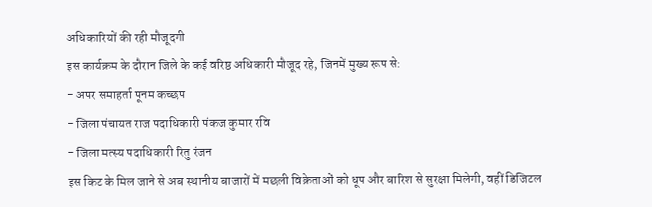अधिकारियों की रही मौजूदगी
इस कार्यक्रम के दौरान जिले के कई वरिष्ठ अधिकारी मौजूद रहे, जिनमें मुख्य रूप से:
- अपर समाहर्ता पूनम कच्छप
- जिला पंचायत राज पदाधिकारी पंकज कुमार रवि
- जिला मत्स्य पदाधिकारी रितु रंजन
इस किट के मिल जाने से अब स्थानीय बाजारों में मछली विक्रेताओं को धूप और बारिश से सुरक्षा मिलेगी, वहीं डिजिटल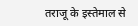तराजू के इस्तेमाल से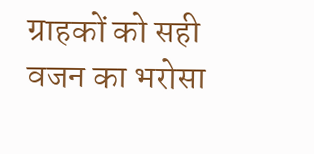ग्राहकों को सही वजन का भरोसा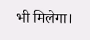भी मिलेगा।